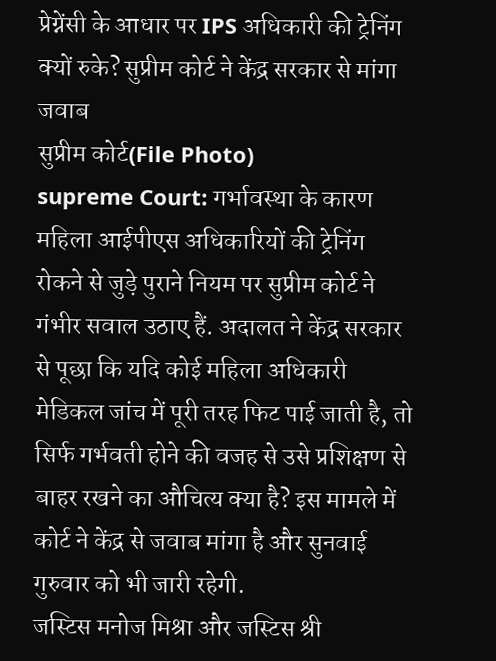प्रेग्नेंसी के आधार पर IPS अधिकारी की ट्रेनिंग क्यों रुके? सुप्रीम कोर्ट ने केंद्र सरकार से मांगा जवाब
सुप्रीम कोर्ट(File Photo)
supreme Court: गर्भावस्था के कारण महिला आईपीएस अधिकारियों की ट्रेनिंग रोकने से जुड़े पुराने नियम पर सुप्रीम कोर्ट ने गंभीर सवाल उठाए हैं. अदालत ने केंद्र सरकार से पूछा कि यदि कोई महिला अधिकारी मेडिकल जांच में पूरी तरह फिट पाई जाती है, तो सिर्फ गर्भवती होने की वजह से उसे प्रशिक्षण से बाहर रखने का औचित्य क्या है? इस मामले में कोर्ट ने केंद्र से जवाब मांगा है और सुनवाई गुरुवार को भी जारी रहेगी.
जस्टिस मनोज मिश्रा और जस्टिस श्री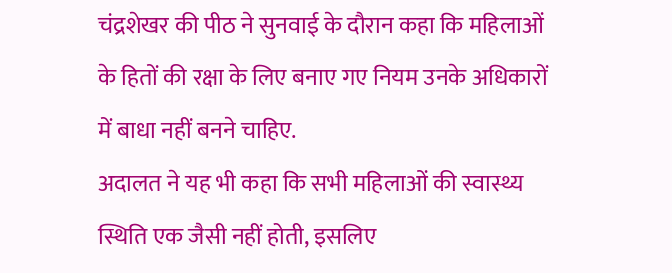चंद्रशेखर की पीठ ने सुनवाई के दौरान कहा कि महिलाओं के हितों की रक्षा के लिए बनाए गए नियम उनके अधिकारों में बाधा नहीं बनने चाहिए.
अदालत ने यह भी कहा कि सभी महिलाओं की स्वास्थ्य स्थिति एक जैसी नहीं होती, इसलिए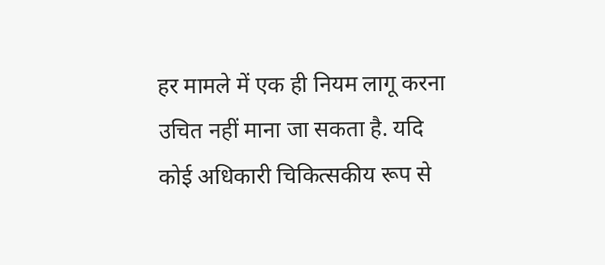हर मामले में एक ही नियम लागू करना उचित नहीं माना जा सकता है. यदि कोई अधिकारी चिकित्सकीय रूप से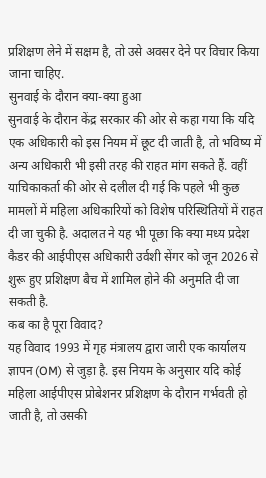प्रशिक्षण लेने में सक्षम है, तो उसे अवसर देने पर विचार किया जाना चाहिए.
सुनवाई के दौरान क्या-क्या हुआ
सुनवाई के दौरान केंद्र सरकार की ओर से कहा गया कि यदि एक अधिकारी को इस नियम में छूट दी जाती है, तो भविष्य में अन्य अधिकारी भी इसी तरह की राहत मांग सकते हैं. वहीं याचिकाकर्ता की ओर से दलील दी गई कि पहले भी कुछ मामलों में महिला अधिकारियों को विशेष परिस्थितियों में राहत दी जा चुकी है. अदालत ने यह भी पूछा कि क्या मध्य प्रदेश कैडर की आईपीएस अधिकारी उर्वशी सेंगर को जून 2026 से शुरू हुए प्रशिक्षण बैच में शामिल होने की अनुमति दी जा सकती है.
कब का है पूरा विवाद?
यह विवाद 1993 में गृह मंत्रालय द्वारा जारी एक कार्यालय ज्ञापन (OM) से जुड़ा है. इस नियम के अनुसार यदि कोई महिला आईपीएस प्रोबेशनर प्रशिक्षण के दौरान गर्भवती हो जाती है, तो उसकी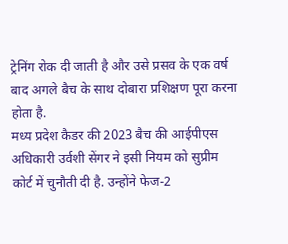ट्रेनिंग रोक दी जाती है और उसे प्रसव के एक वर्ष बाद अगले बैच के साथ दोबारा प्रशिक्षण पूरा करना होता है.
मध्य प्रदेश कैडर की 2023 बैच की आईपीएस अधिकारी उर्वशी सेंगर ने इसी नियम को सुप्रीम कोर्ट में चुनौती दी है. उन्होंने फेज-2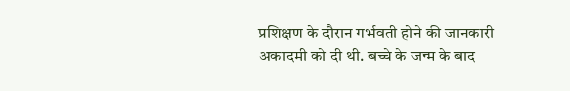प्रशिक्षण के दौरान गर्भवती होने की जानकारी अकादमी को दी थी. बच्चे के जन्म के बाद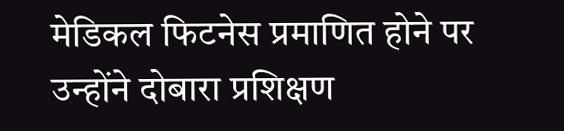मेडिकल फिटनेस प्रमाणित होने पर उन्होंने दोबारा प्रशिक्षण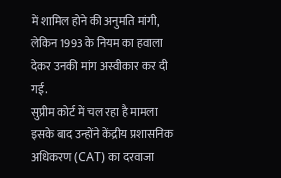में शामिल होने की अनुमति मांगी, लेकिन 1993 के नियम का हवाला देकर उनकी मांग अस्वीकार कर दी गई.
सुप्रीम कोर्ट में चल रहा है मामला
इसके बाद उन्होंने केंद्रीय प्रशासनिक अधिकरण (CAT) का दरवाजा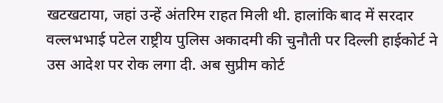खटखटाया, जहां उन्हें अंतरिम राहत मिली थी. हालांकि बाद में सरदार वल्लभभाई पटेल राष्ट्रीय पुलिस अकादमी की चुनौती पर दिल्ली हाईकोर्ट ने उस आदेश पर रोक लगा दी. अब सुप्रीम कोर्ट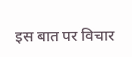इस बात पर विचार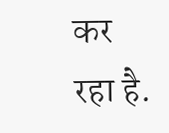कर रहा है.